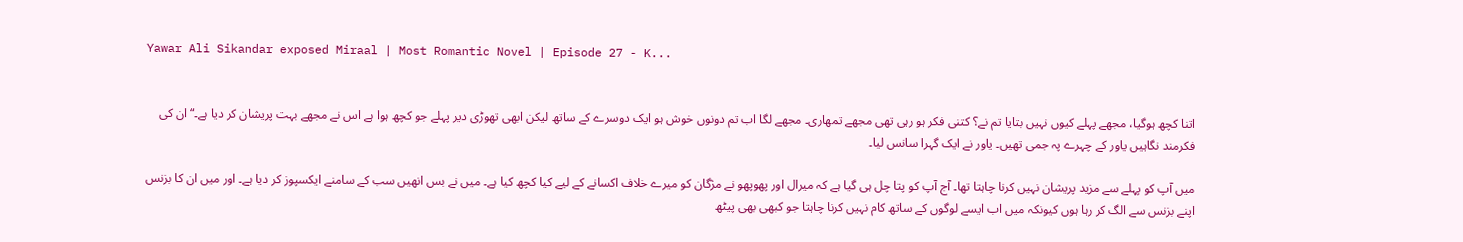Yawar Ali Sikandar exposed Miraal | Most Romantic Novel | Episode 27 - K...


اتنا کچھ ہوگیا، مجھے پہلے کیوں نہیں بتایا تم نے؟ کتنی فکر ہو رہی تھی مجھے تمھاری۔ مجھے لگا اب تم دونوں خوش ہو ایک دوسرے کے ساتھ لیکن ابھی تھوڑی دیر پہلے جو کچھ ہوا ہے اس نے مجھے بہت پریشان کر دیا ہے۔“ ان کی فکرمند نگاہیں یاور کے چہرے پہ جمی تھیں۔ یاور نے ایک گہرا سانس لیا۔

میں آپ کو پہلے سے مزید پریشان نہیں کرنا چاہتا تھا۔ آج آپ کو پتا چل ہی گیا ہے کہ میرال اور پھوپھو نے مژگان کو میرے خلاف اکسانے کے لیے کیا کچھ کیا ہے۔ میں نے بس انھیں سب کے سامنے ایکسپوز کر دیا ہے۔ اور میں ان کا بزنس اپنے بزنس سے الگ کر رہا ہوں کیونکہ میں اب ایسے لوگوں کے ساتھ کام نہیں کرنا چاہتا جو کبھی بھی پیٹھ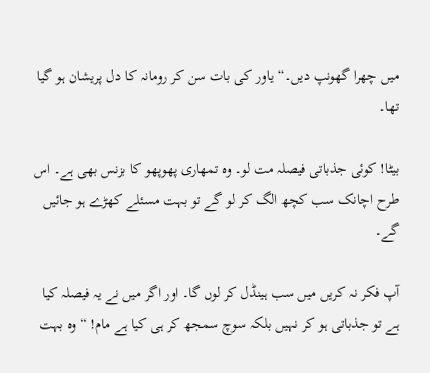میں چھرا گھونپ دیں۔“ یاور کی بات سن کر رومانہ کا دل پریشان ہو گیا تھا۔

بیٹا! کوئی جذباتی فیصلہ مت لو۔ وہ تمھاری پھوپھو کا بزنس بھی ہے۔ اس طرح اچانک سب کچھ الگ کر لو گے تو بہت مسئلے کھڑے ہو جائیں گے۔

آپ فکر نہ کریں میں سب ہینڈل کر لوں گا۔ اور اگر میں نے یہ فیصلہ کیا ہے تو جذباتی ہو کر نہیں بلکہ سوچ سمجھ کر ہی کیا ہے مام! “ وہ بہت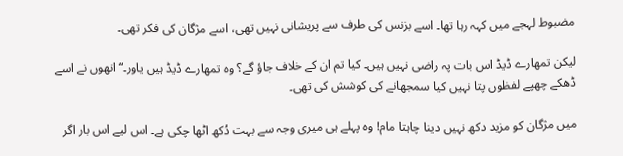مضبوط لہجے میں کہہ رہا تھا۔ اسے بزنس کی طرف سے پریشانی نہیں تھی، اسے مژگان کی فکر تھی۔

لیکن تمھارے ڈیڈ اس بات پہ راضی نہیں ہیں۔ کیا تم ان کے خلاف جاؤ گے؟ وہ تمھارے ڈیڈ ہیں یاور۔“ انھوں نے اسے ڈھکے چھپے لفظوں پتا نہیں کیا سمجھانے کی کوشش کی تھی۔

میں مژگان کو مزید دکھ نہیں دینا چاہتا مام! وہ پہلے ہی میری وجہ سے بہت دُکھ اٹھا چکی ہے۔ اس لیے اس بار اگر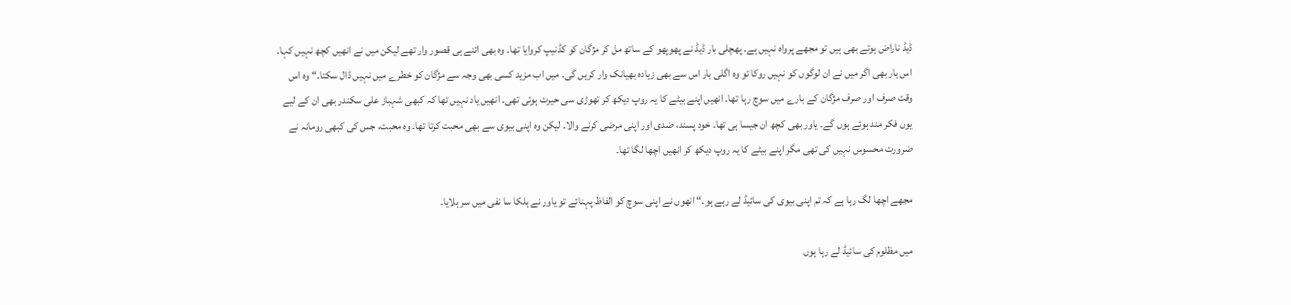ڈیڈ ناراض ہوتے بھی ہیں تو مجھے پرواہ نہیں ہے۔ پھچلی بار ڈیڈ نے پھوپھو کے ساتھ مل کر مژگان کو کڈنیپ کروایا تھا۔ وہ بھی اتنے ہی قصور وار تھے لیکن میں نے انھیں کچھ نہیں کہا۔ اس بار بھی اگر میں نے ان لوگوں کو نہیں روکا تو وہ اگلی بار اس سے بھی زیادہ بھیانک وار کریں گی۔ میں اب مزید کسی بھی وجہ سے مژگان کو خطرے میں نہیں ڈال سکتا۔“ وہ اس وقت صرف اور صرف مژگان کے بارے میں سوچ رہا تھا۔ انھیں اپنے بیٹے کا یہ روپ دیکھ کر تھوڑی سی حیرت ہوئی تھی۔ انھیں یاد نہیں تھا کہ کبھی شہباز علی سکندر بھی ان کے لیے یوں فکر مند ہوئے ہوں گے۔ یاور بھی کچھ ان جیسا ہی تھا۔ خود پسند، ضدی اور اپنی مرضی کرنے والا۔ لیکن وہ اپنی بیوی سے بھی محبت کرتا تھا۔ وہ محبت، جس کی کبھی رومانہ نے ضرورت محسوس نہیں کی تھی مگر اپنے بیٹے کا یہ روپ دیکھ کر انھیں اچھا لگا تھا۔

مجھے اچھا لگ رہا ہے کہ تم اپنی بیوی کی سائیڈ لے رہے ہو۔“ انھوں نے اپنی سوچ کو الفاظ پہنائے تو یاور نے ہلکا سا نفی میں سر ہلایا۔

میں مظلوم کی سائیڈ لے رہا ہوں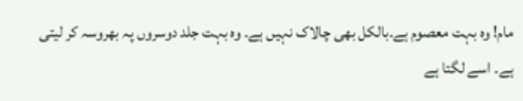مام! وہ بہت معصوم ہے۔بالکل بھی چالاک نہیں ہے۔ وہ بہت جلد دوسروں پہ بھروسہ کر لیتی ہے۔ اسے لگتا ہے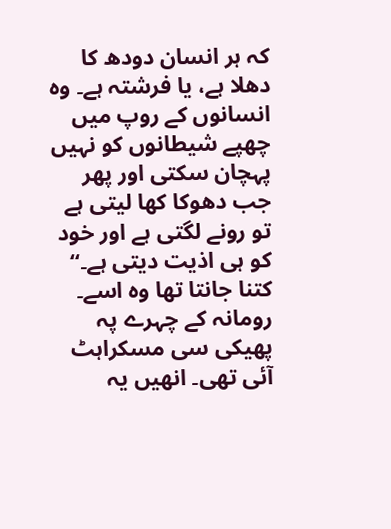کہ ہر انسان دودھ کا دھلا ہے، یا فرشتہ ہے۔ وہ انسانوں کے روپ میں چھپے شیطانوں کو نہیں پہچان سکتی اور پھر جب دھوکا کھا لیتی ہے تو رونے لگتی ہے اور خود کو ہی اذیت دیتی ہے۔“ کتنا جانتا تھا وہ اسے۔ رومانہ کے چہرے پہ پھیکی سی مسکراہٹ آئی تھی۔ انھیں یہ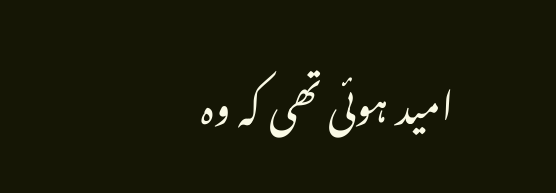امید ہوئی تھی کہ وہ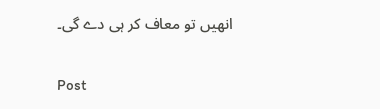انھیں تو معاف کر ہی دے گی۔


Post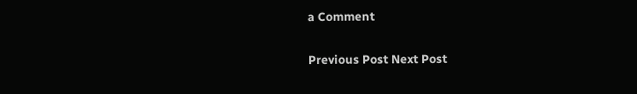a Comment

Previous Post Next Post